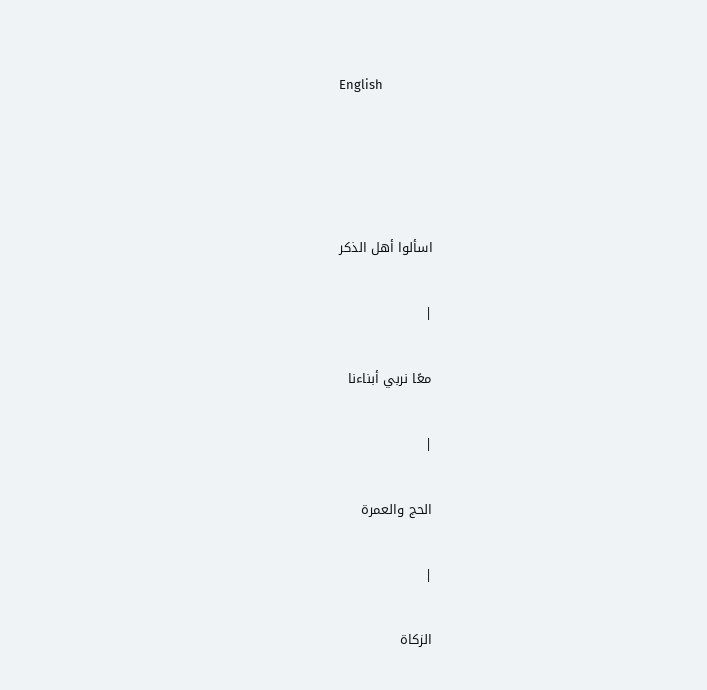English




اسألوا أهل الذكر

|

معًا نربي أبناءنا

|

الحج والعمرة

|

الزكاة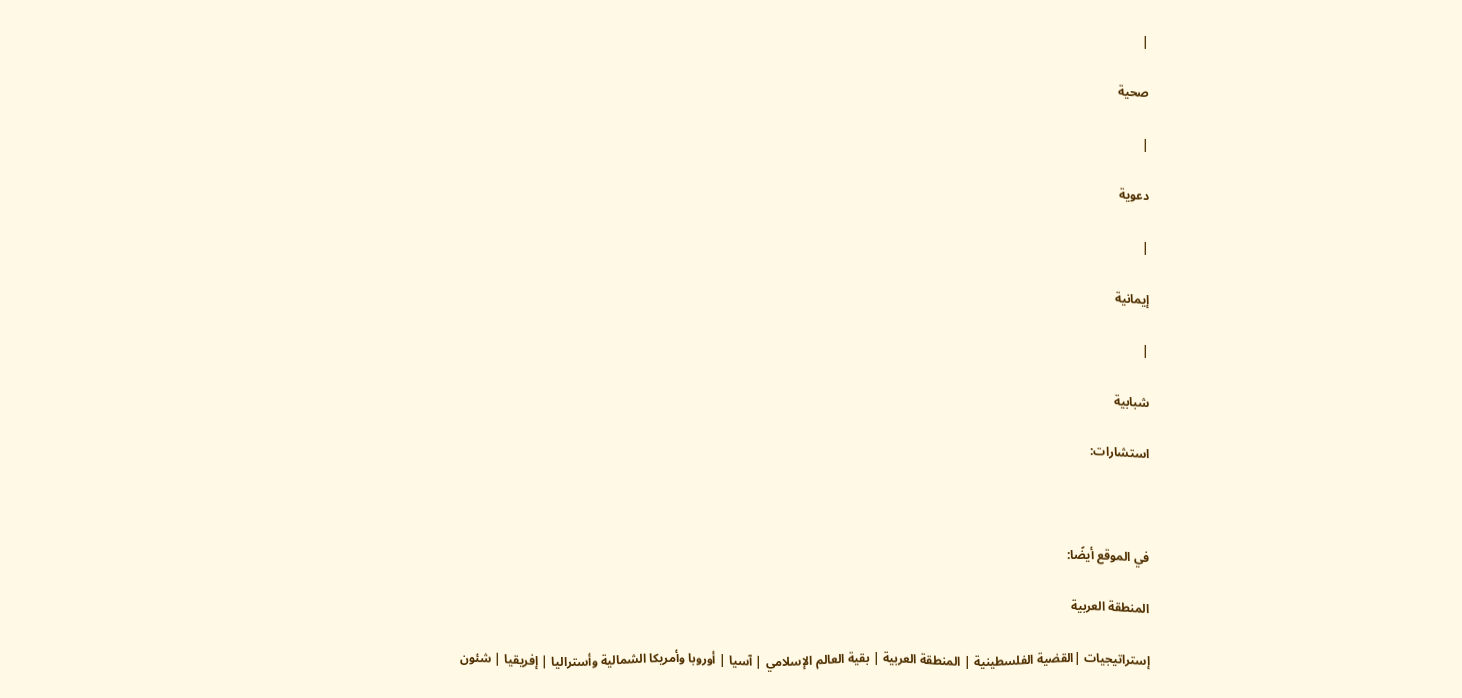|

صحية

|

دعوية

|

إيمانية

|

شبابية

استشارات:



في الموقع أيضًا:

المنطقة العربية

إستراتيجيات |القضية الفلسطينية | المنطقة العربية | بقية العالم الإسلامي | آسيا | أوروبا وأمريكا الشمالية وأستراليا | إفريقيا | شئون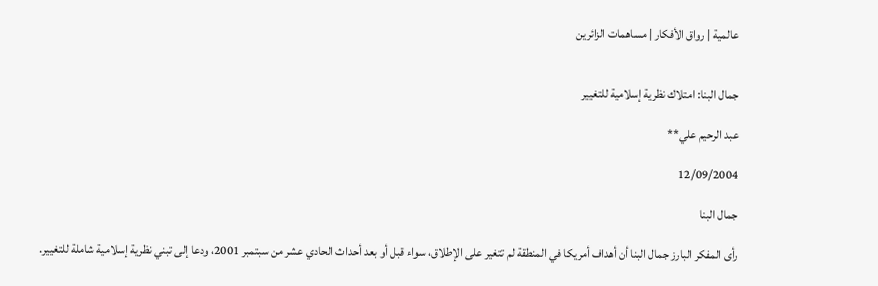عالمية | رواق الأفكار | مساهمات الزائرين


جمال البنا: امتلاك نظرية إسلامية للتغيير

عبد الرحيم علي**

12/09/2004

جمال البنا

رأى المفكر البارز جمال البنا أن أهداف أمريكا في المنطقة لم تتغير على الإطلاق، سواء قبل أو بعد أحداث الحادي عشر من سبتمبر 2001، ودعا إلى تبني نظرية إسلامية شاملة للتغيير.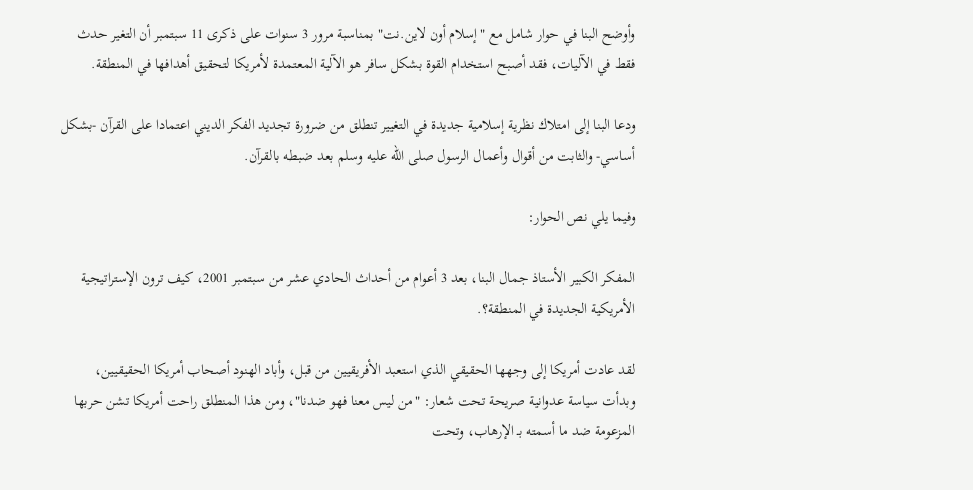وأوضح البنا في حوار شامل مع "إسلام أون لاين.نت" بمناسبة مرور 3 سنوات على ذكرى 11 سبتمبر أن التغير حدث فقط في الآليات، فقد أصبح استخدام القوة بشكل سافر هو الآلية المعتمدة لأمريكا لتحقيق أهدافها في المنطقة.

ودعا البنا إلى امتلاك نظرية إسلامية جديدة في التغيير تنطلق من ضرورة تجديد الفكر الديني اعتمادا على القرآن -بشكل أساسي- والثابت من أقوال وأعمال الرسول صلى الله عليه وسلم بعد ضبطه بالقرآن.

وفيما يلي نص الحوار:

المفكر الكبير الأستاذ جمال البنا، بعد 3 أعوام من أحداث الحادي عشر من سبتمبر 2001، كيف ترون الإستراتيجية الأمريكية الجديدة في المنطقة؟.

لقد عادت أمريكا إلى وجهها الحقيقي الذي استعبد الأفريقيين من قبل، وأباد الهنود أصحاب أمريكا الحقيقيين، وبدأت سياسة عدوانية صريحة تحت شعار: "من ليس معنا فهو ضدنا"، ومن هذا المنطلق راحت أمريكا تشن حربها المزعومة ضد ما أسمته بـ الإرهاب، وتحت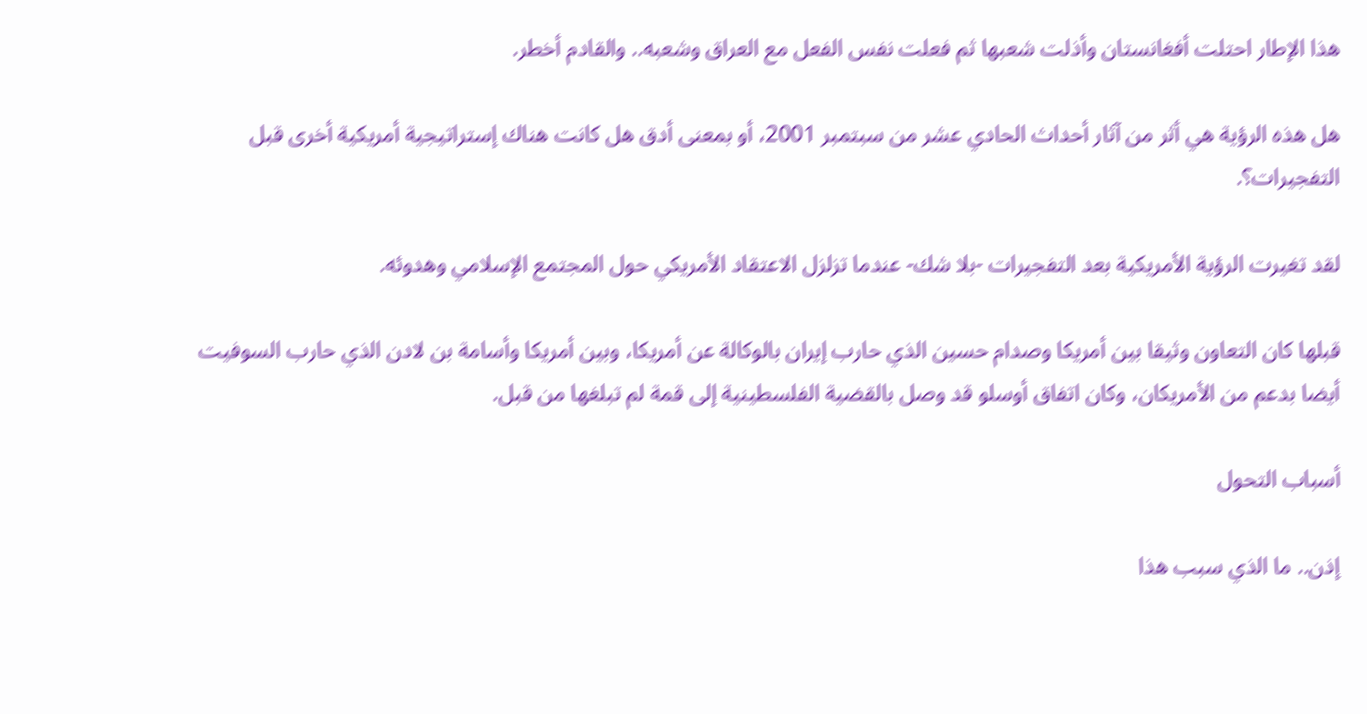هذا الإطار احتلت أفغانستان وأذلت شعبها ثم فعلت نفس الفعل مع العراق وشعبه.. والقادم أخطر.

هل هذه الرؤية هي أثر من آثار أحداث الحادي عشر من سبتمبر 2001، أو بمعنى أدق هل كانت هناك إستراتيجية أمريكية أخرى قبل التفجيرات؟.

لقد تغيرت الرؤية الأمريكية بعد التفجيرات -بلا شك- عندما تزلزل الاعتقاد الأمريكي حول المجتمع الإسلامي وهدوئه.

قبلها كان التعاون وثيقا بين أمريكا وصدام حسين الذي حارب إيران بالوكالة عن أمريكا، وبين أمريكا وأسامة بن لادن الذي حارب السوفيت أيضا بدعم من الأمريكان، وكان اتفاق أوسلو قد وصل بالقضية الفلسطينية إلى قمة لم تبلغها من قبل.

أسباب التحول

إذن.. ما الذي سبب هذا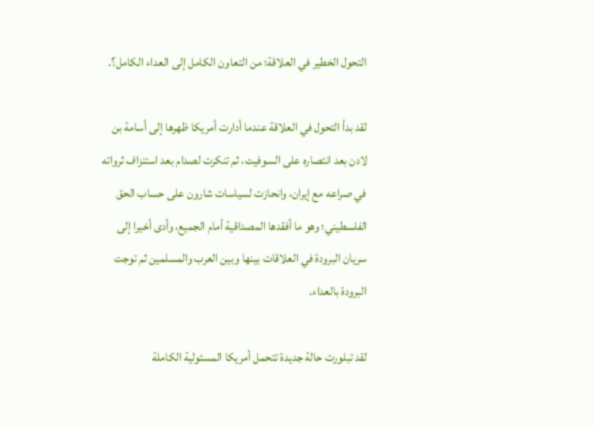التحول الخطير في العلاقة؛ من التعاون الكامل إلى العداء الكامل؟.

لقد بدأ التحول في العلاقة عندما أدارت أمريكا ظهرها إلى أسامة بن لادن بعد انتصاره على السوفيت، ثم تنكرت لصدام بعد استنزاف ثرواته في صراعه مع إيران، وانحازت لسياسات شارون على حساب الحق الفلسطيني؛ وهو ما أفقدها المصداقية أمام الجميع، وأدى أخيرا إلى سريان البرودة في العلاقات بينها وبين العرب والمسلمين ثم توجت البرودة بالعداء.

لقد تبلورت حالة جديدة تتحمل أمريكا المسئولية الكاملة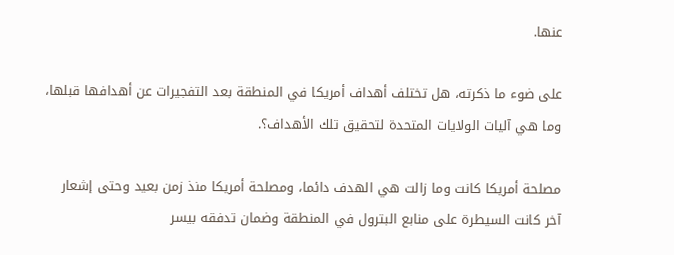عنها.

على ضوء ما ذكرته، هل تختلف أهداف أمريكا في المنطقة بعد التفجيرات عن أهدافها قبلها، وما هي آليات الولايات المتحدة لتحقيق تلك الأهداف؟.

مصلحة أمريكا كانت وما زالت هي الهدف دائما، ومصلحة أمريكا منذ زمن بعيد وحتى إشعار آخر كانت السيطرة على منابع البترول في المنطقة وضمان تدفقه بيسر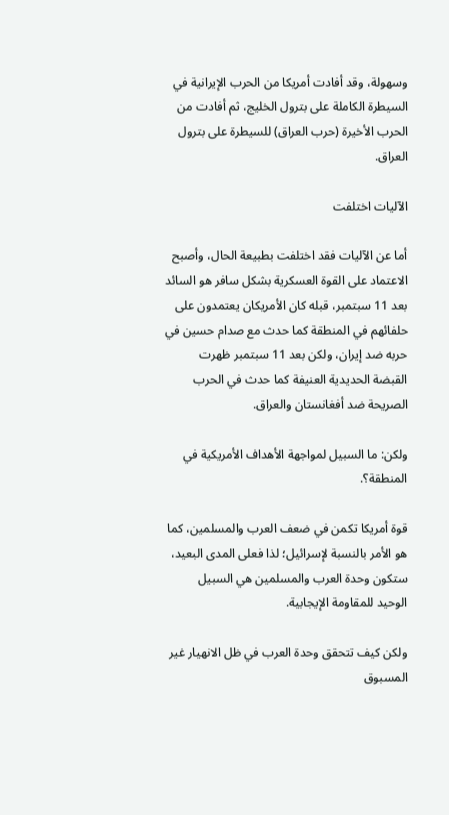وسهولة، وقد أفادت أمريكا من الحرب الإيرانية في السيطرة الكاملة على بترول الخليج، ثم أفادت من الحرب الأخيرة (حرب العراق) للسيطرة على بترول العراق.

الآليات اختلفت

أما عن الآليات فقد اختلفت بطبيعة الحال، وأصبح الاعتماد على القوة العسكرية بشكل سافر هو السائد بعد 11 سبتمبر، قبله كان الأمريكان يعتمدون على حلفائهم في المنطقة كما حدث مع صدام حسين في حربه ضد إيران، ولكن بعد 11 سبتمبر ظهرت القبضة الحديدية العنيفة كما حدث في الحرب الصريحة ضد أفغانستان والعراق.

ولكن: ما السبيل لمواجهة الأهداف الأمريكية في المنطقة؟.

قوة أمريكا تكمن في ضعف العرب والمسلمين، كما هو الأمر بالنسبة لإسرائيل؛ لذا فعلى المدى البعيد، ستكون وحدة العرب والمسلمين هي السبيل الوحيد للمقاومة الإيجابية.

ولكن كيف تتحقق وحدة العرب في ظل الانهيار غير المسبوق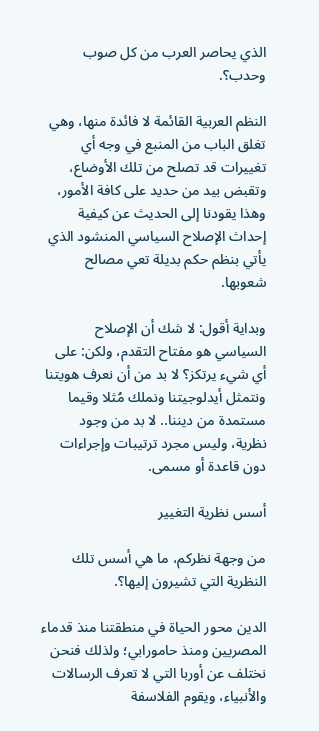الذي يحاصر العرب من كل صوب وحدب؟.

النظم العربية القائمة لا فائدة منها، وهي تغلق الباب من المنبع في وجه أي تغييرات قد تصلح من تلك الأوضاع، وتقبض بيد من حديد على كافة الأمور، وهذا يقودنا إلى الحديث عن كيفية إحداث الإصلاح السياسي المنشود الذي يأتي بنظم حكم بديلة تعي مصالح شعوبها.

وبداية أقول: لا شك أن الإصلاح السياسي هو مفتاح التقدم، ولكن: على أي شيء يرتكز؟ لا بد من أن نعرف هويتنا ونتمثل أيدلوجيتنا ونملك مُثلا وقيما مستمدة من ديننا.. لا بد من وجود نظرية، وليس مجرد ترتيبات وإجراءات دون قاعدة أو مسمى.

أسس نظرية التغيير

من وجهة نظركم، ما هي أسس تلك النظرية التي تشيرون إليها؟.

الدين محور الحياة في منطقتنا منذ قدماء المصريين ومنذ حامورابي؛ ولذلك فنحن نختلف عن أوربا التي لا تعرف الرسالات والأنبياء، ويقوم الفلاسفة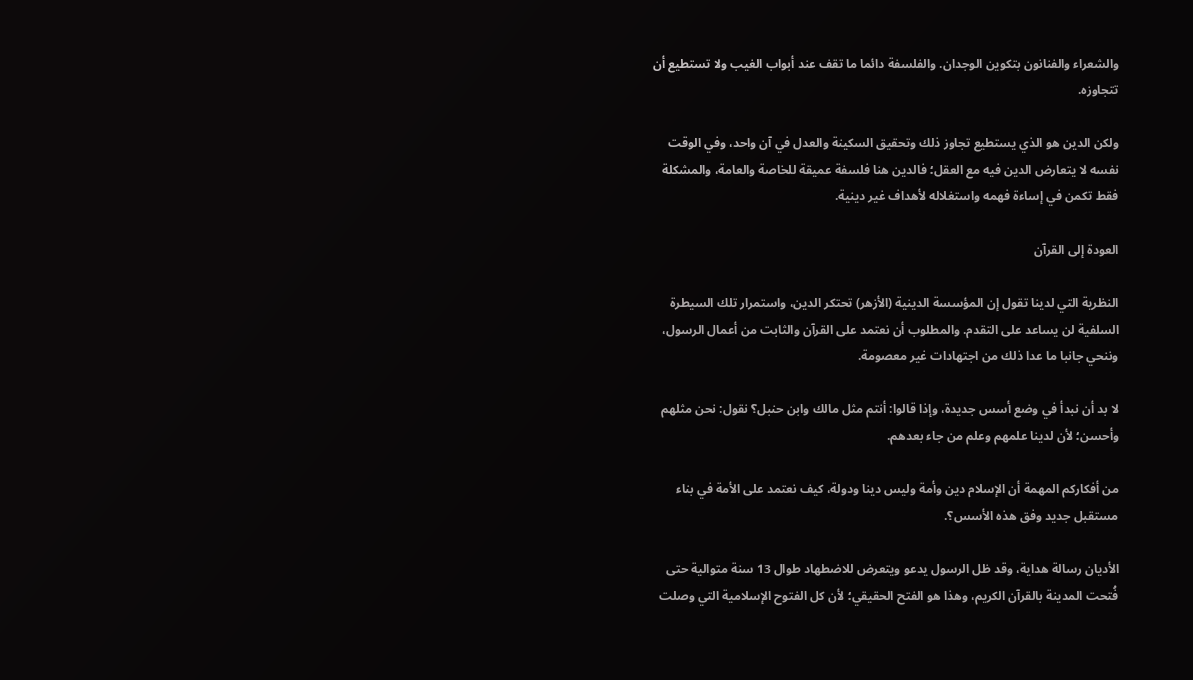والشعراء والفنانون بتكوين الوجدان. والفلسفة دائما ما تقف عند أبواب الغيب ولا تستطيع أن تتجاوزه.

ولكن الدين هو الذي يستطيع تجاوز ذلك وتحقيق السكينة والعدل في آن واحد، وفي الوقت نفسه لا يتعارض الدين فيه مع العقل؛ فالدين هنا فلسفة عميقة للخاصة والعامة، والمشكلة فقط تكمن في إساءة فهمه واستغلاله لأهداف غير دينية.

العودة إلى القرآن

النظرية التي لدينا تقول إن المؤسسة الدينية (الأزهر) تحتكر الدين، واستمرار تلك السيطرة السلفية لن يساعد على التقدم. والمطلوب أن نعتمد على القرآن والثابت من أعمال الرسول، وننحي جانبا ما عدا ذلك من اجتهادات غير معصومة.

لا بد أن نبدأ في وضع أسس جديدة، وإذا قالوا: أنتم مثل مالك وابن حنبل؟ نقول: نحن مثلهم وأحسن؛ لأن لدينا علمهم وعلم من جاء بعدهم.

من أفكاركم المهمة أن الإسلام دين وأمة وليس دينا ودولة، كيف نعتمد على الأمة في بناء مستقبل جديد وفق هذه الأسس؟.

الأديان رسالة هداية، وقد ظل الرسول يدعو ويتعرض للاضطهاد طوال 13 سنة متوالية حتى فُتحت المدينة بالقرآن الكريم، وهذا هو الفتح الحقيقي؛ لأن كل الفتوح الإسلامية التي وصلت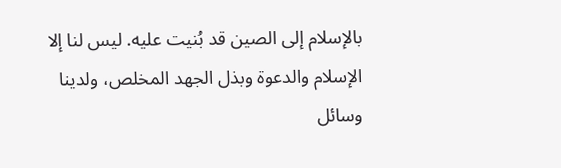بالإسلام إلى الصين قد بُنيت عليه. ليس لنا إلا الإسلام والدعوة وبذل الجهد المخلص، ولدينا وسائل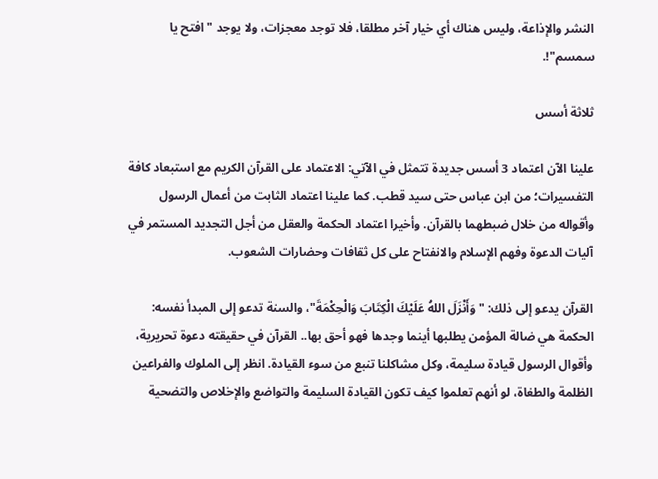النشر والإذاعة، وليس هناك أي خيار آخر مطلقا، فلا توجد معجزات، ولا يوجد "افتح يا سمسم"!.

ثلاثة أسس

علينا الآن اعتماد 3 أسس جديدة تتمثل في الآتي: الاعتماد على القرآن الكريم مع استبعاد كافة التفسيرات؛ من ابن عباس حتى سيد قطب. كما علينا اعتماد الثابت من أعمال الرسول وأقواله من خلال ضبطهما بالقرآن. وأخيرا اعتماد الحكمة والعقل من أجل التجديد المستمر في آليات الدعوة وفهم الإسلام والانفتاح على كل ثقافات وحضارات الشعوب.

القرآن يدعو إلى ذلك: "وَأَنْزَلَ اللهُ عَلَيْكَ الْكِتَابَ وَالْحِكْمَةَ"، والسنة تدعو إلى المبدأ نفسه: الحكمة هي ضالة المؤمن يطلبها أينما وجدها فهو أحق بها.. القرآن في حقيقته دعوة تحريرية، وأقوال الرسول قيادة سليمة، وكل مشاكلنا تنبع من سوء القيادة. انظر إلى الملوك والفراعين الظلمة والطغاة، لو أنهم تعلموا كيف تكون القيادة السليمة والتواضع والإخلاص والتضحية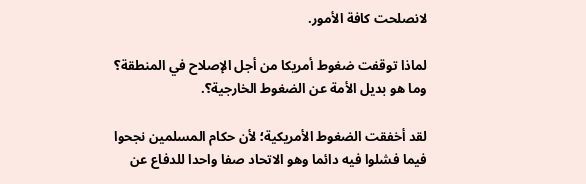لانصلحت كافة الأمور.

لماذا توقفت ضغوط أمريكا من أجل الإصلاح في المنطقة؟ وما هو بديل الأمة عن الضغوط الخارجية؟.

لقد أخفقت الضغوط الأمريكية؛ لأن حكام المسلمين نجحوا فيما فشلوا فيه دائما وهو الاتحاد صفا واحدا للدفاع عن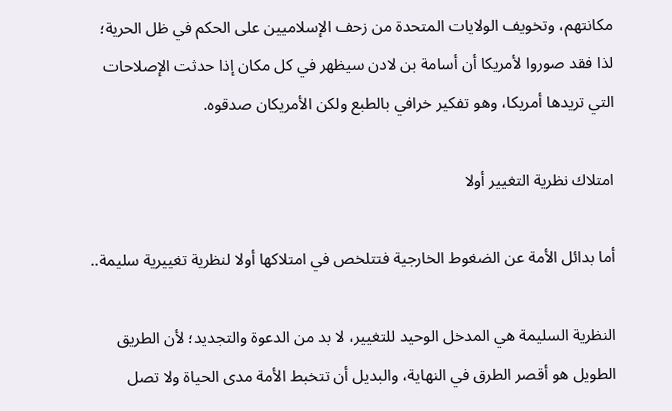مكانتهم، وتخويف الولايات المتحدة من زحف الإسلاميين على الحكم في ظل الحرية؛ لذا فقد صوروا لأمريكا أن أسامة بن لادن سيظهر في كل مكان إذا حدثت الإصلاحات التي تريدها أمريكا، وهو تفكير خرافي بالطبع ولكن الأمريكان صدقوه.

امتلاك نظرية التغيير أولا

أما بدائل الأمة عن الضغوط الخارجية فتتلخص في امتلاكها أولا لنظرية تغييرية سليمة..

النظرية السليمة هي المدخل الوحيد للتغيير، لا بد من الدعوة والتجديد؛ لأن الطريق الطويل هو أقصر الطرق في النهاية، والبديل أن تتخبط الأمة مدى الحياة ولا تصل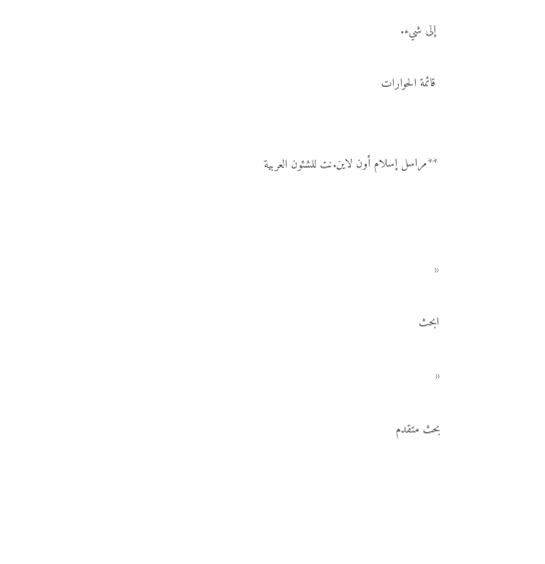إلى شيء.

قائمة الحوارات


**مراسل إسلام أون لاين.نت للشئون العربية



«

ابحث

«

بحث متقدم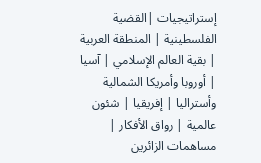إستراتيجيات |القضية الفلسطينية | المنطقة العربية | بقية العالم الإسلامي | آسيا | أوروبا وأمريكا الشمالية وأستراليا | إفريقيا | شئون عالمية | رواق الأفكار | مساهمات الزائرين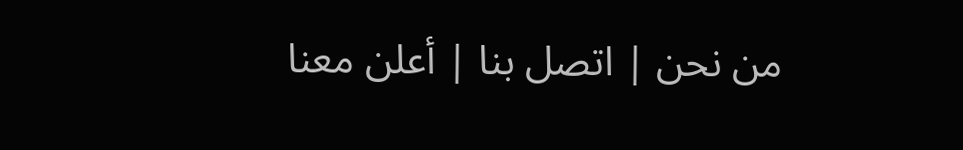من نحن | اتصل بنا | أعلن معنا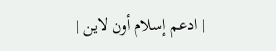| ادعم إسلام أون لاين |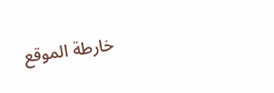خارطة الموقع